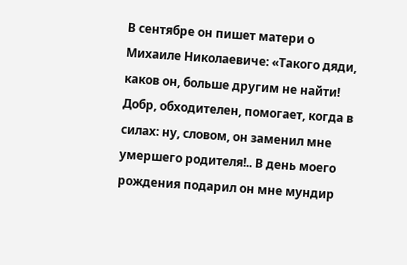В сентябре он пишет матери о Михаиле Николаевиче: «Такого дяди, каков он, больше другим не найти! Добр, обходителен, помогает, когда в силах: ну, словом, он заменил мне умершего родителя!.. В день моего рождения подарил он мне мундир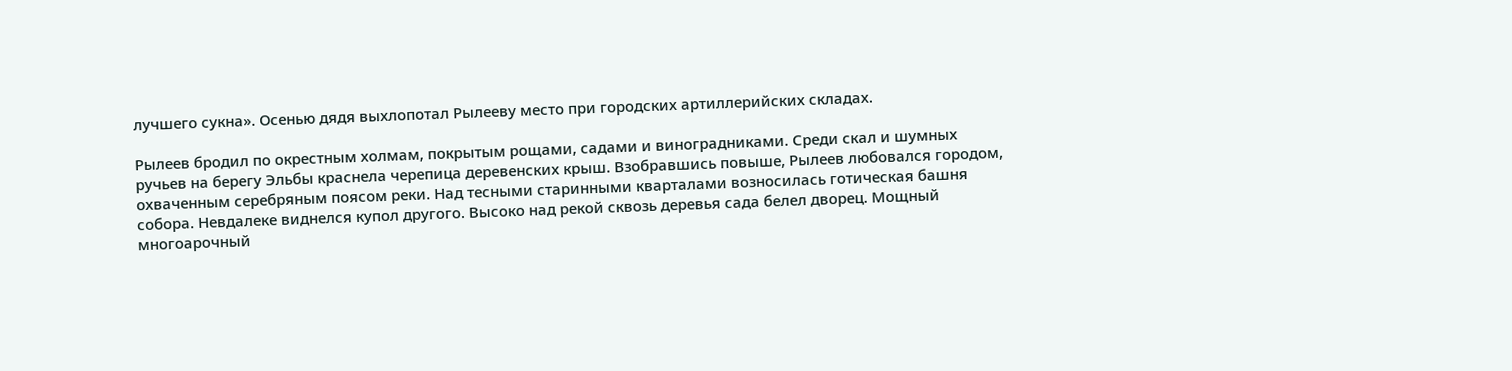лучшего сукна». Осенью дядя выхлопотал Рылееву место при городских артиллерийских складах.

Рылеев бродил по окрестным холмам, покрытым рощами, садами и виноградниками. Среди скал и шумных ручьев на берегу Эльбы краснела черепица деревенских крыш. Взобравшись повыше, Рылеев любовался городом, охваченным серебряным поясом реки. Над тесными старинными кварталами возносилась готическая башня собора. Невдалеке виднелся купол другого. Высоко над рекой сквозь деревья сада белел дворец. Мощный многоарочный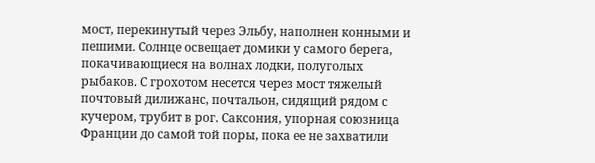мост, перекинутый через Эльбу, наполнен конными и пешими. Солнце освещает домики у самого берега, покачивающиеся на волнах лодки, полуголых рыбаков. С грохотом несется через мост тяжелый почтовый дилижанс, почтальон, сидящий рядом с кучером, трубит в рог. Саксония, упорная союзница Франции до самой той поры, пока ее не захватили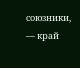союзники, — край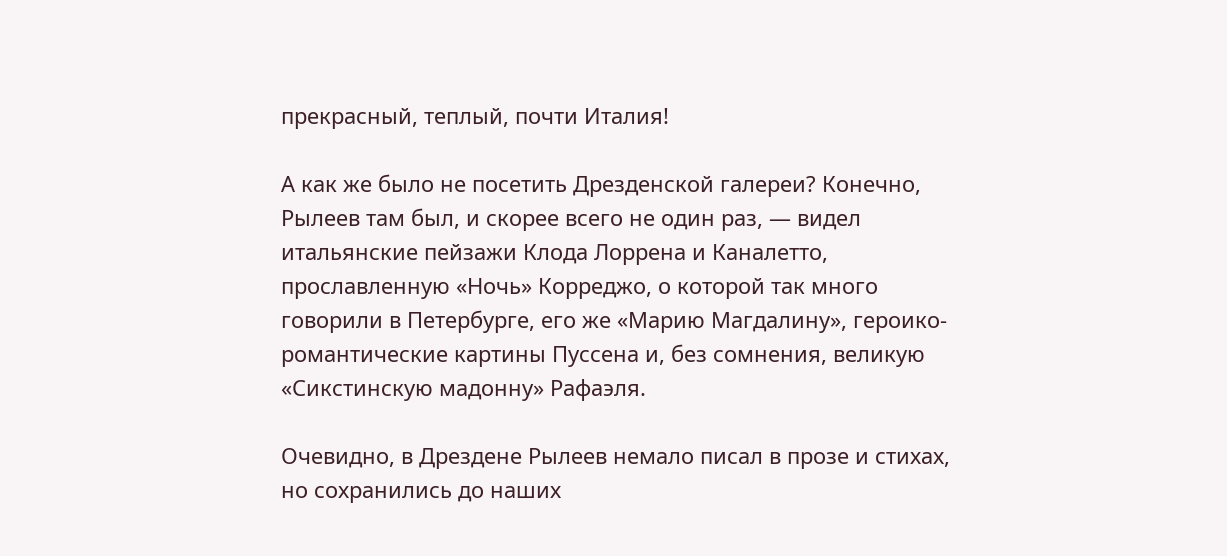прекрасный, теплый, почти Италия!

А как же было не посетить Дрезденской галереи? Конечно, Рылеев там был, и скорее всего не один раз, — видел итальянские пейзажи Клода Лоррена и Каналетто, прославленную «Ночь» Корреджо, о которой так много говорили в Петербурге, его же «Марию Магдалину», героико-романтические картины Пуссена и, без сомнения, великую «Сикстинскую мадонну» Рафаэля.

Очевидно, в Дрездене Рылеев немало писал в прозе и стихах, но сохранились до наших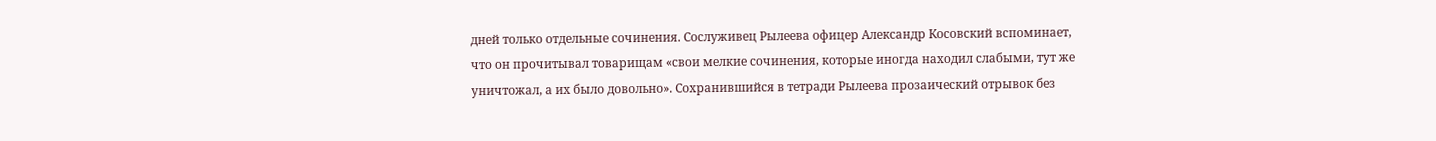дней только отдельные сочинения. Сослуживец Рылеева офицер Александр Косовский вспоминает, что он прочитывал товарищам «свои мелкие сочинения, которые иногда находил слабыми, тут же уничтожал, а их было довольно». Сохранившийся в тетради Рылеева прозаический отрывок без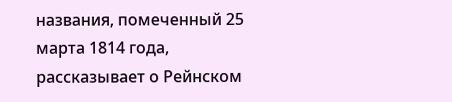названия, помеченный 25 марта 1814 года, рассказывает о Рейнском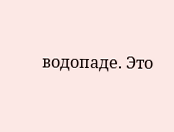водопаде. Это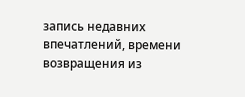запись недавних впечатлений, времени возвращения из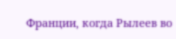Франции, когда Рылеев во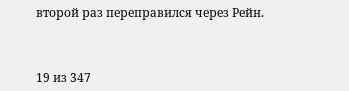второй раз переправился через Рейн.



19 из 347